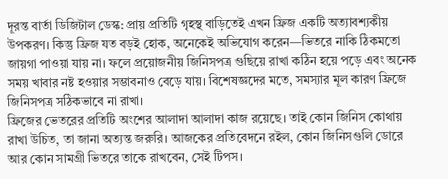দূরন্ত বার্তা ডিজিটাল ডেস্ক: প্রায় প্রতিটি গৃহস্থ বাড়িতেই এখন ফ্রিজ একটি অত্যাবশ্যকীয় উপকরণ। কিন্তু ফ্রিজ যত বড়ই হোক, অনেকেই অভিযোগ করেন—ভিতরে নাকি ঠিকমতো জায়গা পাওয়া যায় না। ফলে প্রয়োজনীয় জিনিসপত্র গুছিয়ে রাখা কঠিন হয়ে পড়ে এবং অনেক সময় খাবার নষ্ট হওয়ার সম্ভাবনাও বেড়ে যায়। বিশেষজ্ঞদের মতে, সমস্যার মূল কারণ ফ্রিজে জিনিসপত্র সঠিকভাবে না রাখা।
ফ্রিজের ভেতরের প্রতিটি অংশের আলাদা আলাদা কাজ রয়েছে। তাই কোন জিনিস কোথায় রাখা উচিত, তা জানা অত্যন্ত জরুরি। আজকের প্রতিবেদনে রইল, কোন জিনিসগুলি ডোরে আর কোন সামগ্রী ভিতরে তাকে রাখবেন, সেই টিপস।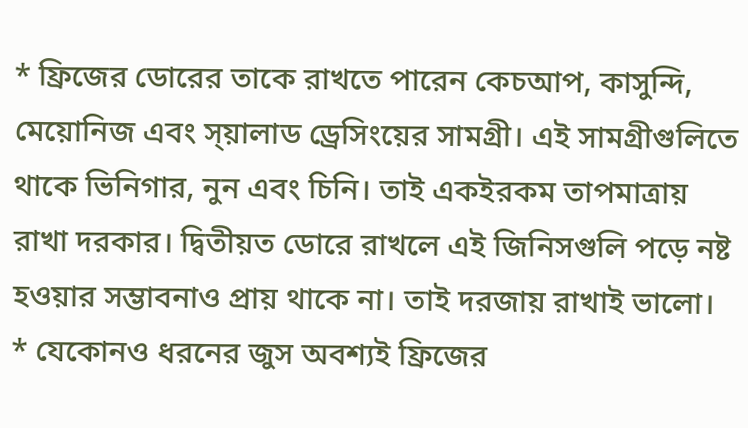* ফ্রিজের ডোরের তাকে রাখতে পারেন কেচআপ, কাসুন্দি, মেয়োনিজ এবং স্য়ালাড ড্রেসিংয়ের সামগ্রী। এই সামগ্রীগুলিতে থাকে ভিনিগার, নুন এবং চিনি। তাই একইরকম তাপমাত্রায় রাখা দরকার। দ্বিতীয়ত ডোরে রাখলে এই জিনিসগুলি পড়ে নষ্ট হওয়ার সম্ভাবনাও প্রায় থাকে না। তাই দরজায় রাখাই ভালো।
* যেকোনও ধরনের জুস অবশ্যই ফ্রিজের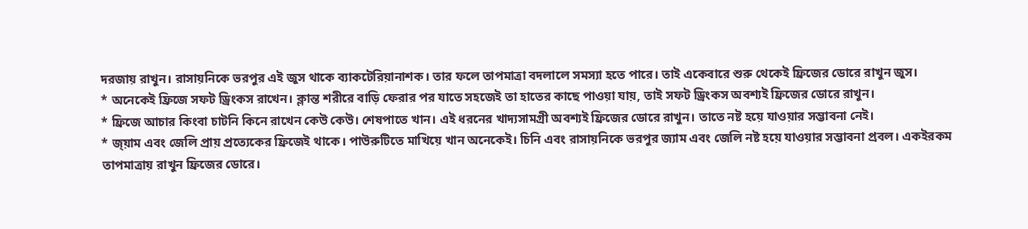দরজায় রাখুন। রাসায়নিকে ভরপুর এই জুস থাকে ব্যাকটেরিয়ানাশক। তার ফলে তাপমাত্রা বদলালে সমস্যা হতে পারে। তাই একেবারে শুরু থেকেই ফ্রিজের ডোরে রাখুন জুস।
* অনেকেই ফ্রিজে সফট ড্রিংকস রাখেন। ক্লান্ত শরীরে বাড়ি ফেরার পর যাতে সহজেই তা হাতের কাছে পাওয়া যায়, তাই সফট ড্রিংকস অবশ্যই ফ্রিজের ডোরে রাখুন।
* ফ্রিজে আচার কিংবা চাটনি কিনে রাখেন কেউ কেউ। শেষপাতে খান। এই ধরনের খাদ্যসামগ্রী অবশ্যই ফ্রিজের ডোরে রাখুন। তাতে নষ্ট হয়ে যাওয়ার সম্ভাবনা নেই।
* জ্য়াম এবং জেলি প্রায় প্রত্যেকের ফ্রিজেই থাকে। পাউরুটিতে মাখিয়ে খান অনেকেই। চিনি এবং রাসায়নিকে ভরপুর জ্যাম এবং জেলি নষ্ট হয়ে যাওয়ার সম্ভাবনা প্রবল। একইরকম তাপমাত্রায় রাখুন ফ্রিজের ডোরে।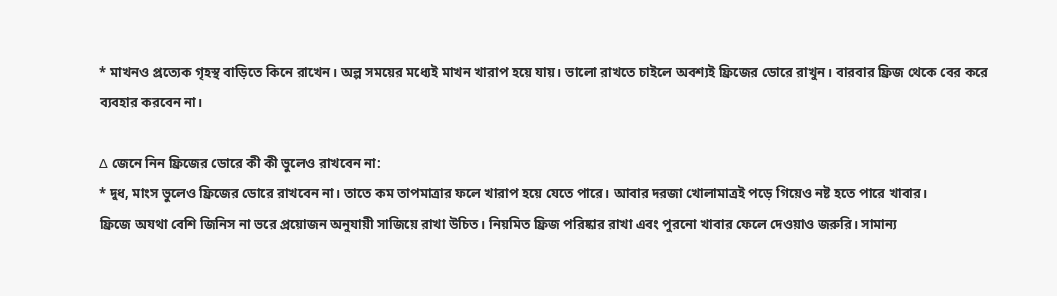* মাখনও প্রত্যেক গৃহস্থ বাড়িতে কিনে রাখেন। অল্প সময়ের মধ্যেই মাখন খারাপ হয়ে যায়। ভালো রাখতে চাইলে অবশ্যই ফ্রিজের ডোরে রাখুন। বারবার ফ্রিজ থেকে বের করে ব্যবহার করবেন না।

∆ জেনে নিন ফ্রিজের ডোরে কী কী ভুলেও রাখবেন না:
* দুধ, মাংস ভুলেও ফ্রিজের ডোরে রাখবেন না। তাতে কম তাপমাত্রার ফলে খারাপ হয়ে যেতে পারে। আবার দরজা খোলামাত্রই পড়ে গিয়েও নষ্ট হতে পারে খাবার।
ফ্রিজে অযথা বেশি জিনিস না ভরে প্রয়োজন অনুযায়ী সাজিয়ে রাখা উচিত। নিয়মিত ফ্রিজ পরিষ্কার রাখা এবং পুরনো খাবার ফেলে দেওয়াও জরুরি। সামান্য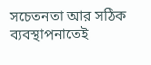সচেতনতা আর সঠিক ব্যবস্থাপনাতেই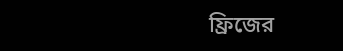ফ্রিজের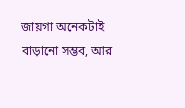জায়গা অনেকটাই বাড়ানো সম্ভব, আর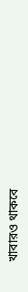খাবারও থাকবে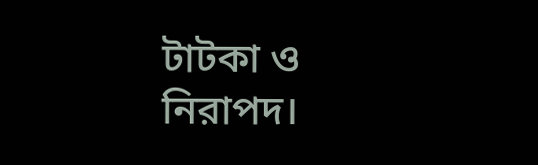টাটকা ও নিরাপদ।